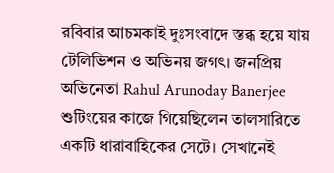রবিবার আচমকাই দুঃসংবাদে স্তব্ধ হয়ে যায় টেলিভিশন ও অভিনয় জগৎ। জনপ্রিয় অভিনেতা Rahul Arunoday Banerjee শুটিংয়ের কাজে গিয়েছিলেন তালসারিতে একটি ধারাবাহিকের সেটে। সেখানেই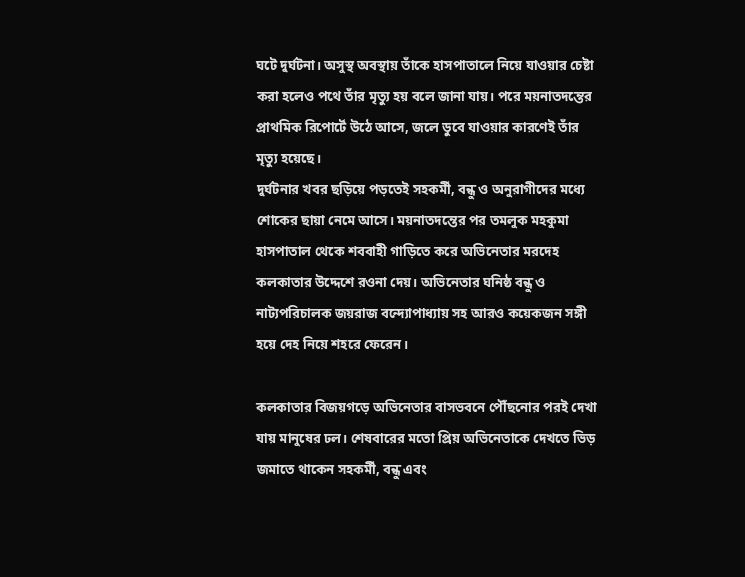ঘটে দুর্ঘটনা। অসুস্থ অবস্থায় তাঁকে হাসপাতালে নিয়ে যাওয়ার চেষ্টা করা হলেও পথে তাঁর মৃত্যু হয় বলে জানা যায়। পরে ময়নাতদন্তের প্রাথমিক রিপোর্টে উঠে আসে, জলে ডুবে যাওয়ার কারণেই তাঁর মৃত্যু হয়েছে।
দুর্ঘটনার খবর ছড়িয়ে পড়তেই সহকর্মী, বন্ধু ও অনুরাগীদের মধ্যে শোকের ছায়া নেমে আসে। ময়নাতদন্তের পর তমলুক মহকুমা হাসপাতাল থেকে শববাহী গাড়িতে করে অভিনেতার মরদেহ কলকাতার উদ্দেশে রওনা দেয়। অভিনেতার ঘনিষ্ঠ বন্ধু ও নাট্যপরিচালক জয়রাজ বন্দ্যোপাধ্যায় সহ আরও কয়েকজন সঙ্গী হয়ে দেহ নিয়ে শহরে ফেরেন।

কলকাতার বিজয়গড়ে অভিনেতার বাসভবনে পৌঁছনোর পরই দেখা যায় মানুষের ঢল। শেষবারের মতো প্রিয় অভিনেতাকে দেখতে ভিড় জমাতে থাকেন সহকর্মী, বন্ধু এবং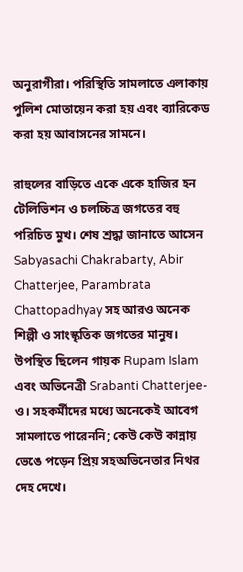অনুরাগীরা। পরিস্থিতি সামলাতে এলাকায় পুলিশ মোতায়েন করা হয় এবং ব্যারিকেড করা হয় আবাসনের সামনে।

রাহুলের বাড়িতে একে একে হাজির হন টেলিভিশন ও চলচ্চিত্র জগতের বহু পরিচিত মুখ। শেষ শ্রদ্ধা জানাতে আসেন Sabyasachi Chakrabarty, Abir Chatterjee, Parambrata Chattopadhyay সহ আরও অনেক শিল্পী ও সাংস্কৃতিক জগতের মানুষ। উপস্থিত ছিলেন গায়ক Rupam Islam এবং অভিনেত্রী Srabanti Chatterjee-ও। সহকর্মীদের মধ্যে অনেকেই আবেগ সামলাতে পারেননি; কেউ কেউ কান্নায় ভেঙে পড়েন প্রিয় সহঅভিনেতার নিথর দেহ দেখে।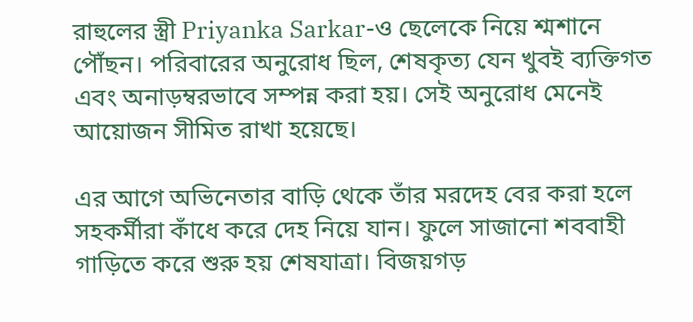রাহুলের স্ত্রী Priyanka Sarkar-ও ছেলেকে নিয়ে শ্মশানে পৌঁছন। পরিবারের অনুরোধ ছিল, শেষকৃত্য যেন খুবই ব্যক্তিগত এবং অনাড়ম্বরভাবে সম্পন্ন করা হয়। সেই অনুরোধ মেনেই আয়োজন সীমিত রাখা হয়েছে।

এর আগে অভিনেতার বাড়ি থেকে তাঁর মরদেহ বের করা হলে সহকর্মীরা কাঁধে করে দেহ নিয়ে যান। ফুলে সাজানো শববাহী গাড়িতে করে শুরু হয় শেষযাত্রা। বিজয়গড়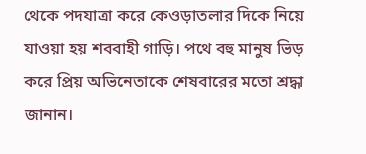থেকে পদযাত্রা করে কেওড়াতলার দিকে নিয়ে যাওয়া হয় শববাহী গাড়ি। পথে বহু মানুষ ভিড় করে প্রিয় অভিনেতাকে শেষবারের মতো শ্রদ্ধা জানান।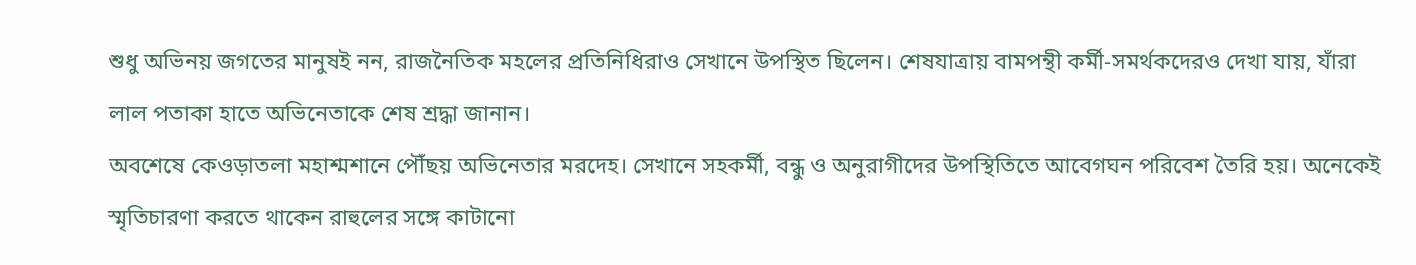শুধু অভিনয় জগতের মানুষই নন, রাজনৈতিক মহলের প্রতিনিধিরাও সেখানে উপস্থিত ছিলেন। শেষযাত্রায় বামপন্থী কর্মী-সমর্থকদেরও দেখা যায়, যাঁরা লাল পতাকা হাতে অভিনেতাকে শেষ শ্রদ্ধা জানান।
অবশেষে কেওড়াতলা মহাশ্মশানে পৌঁছয় অভিনেতার মরদেহ। সেখানে সহকর্মী, বন্ধু ও অনুরাগীদের উপস্থিতিতে আবেগঘন পরিবেশ তৈরি হয়। অনেকেই স্মৃতিচারণা করতে থাকেন রাহুলের সঙ্গে কাটানো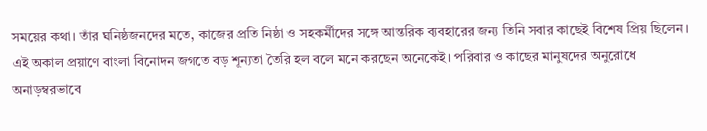সময়ের কথা। তাঁর ঘনিষ্ঠজনদের মতে, কাজের প্রতি নিষ্ঠা ও সহকর্মীদের সঙ্গে আন্তরিক ব্যবহারের জন্য তিনি সবার কাছেই বিশেষ প্রিয় ছিলেন।
এই অকাল প্রয়াণে বাংলা বিনোদন জগতে বড় শূন্যতা তৈরি হল বলে মনে করছেন অনেকেই। পরিবার ও কাছের মানুষদের অনুরোধে অনাড়ম্বরভাবে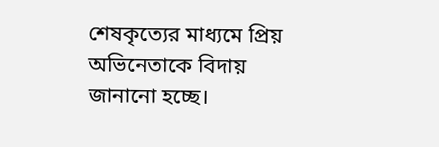শেষকৃত্যের মাধ্যমে প্রিয় অভিনেতাকে বিদায় জানানো হচ্ছে।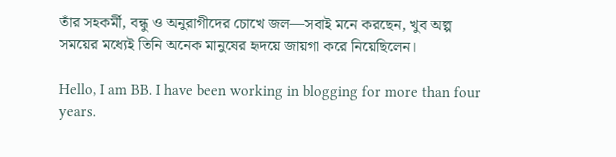তাঁর সহকর্মী, বন্ধু ও অনুরাগীদের চোখে জল—সবাই মনে করছেন, খুব অল্প সময়ের মধ্যেই তিনি অনেক মানুষের হৃদয়ে জায়গা করে নিয়েছিলেন।

Hello, I am BB. I have been working in blogging for more than four years.